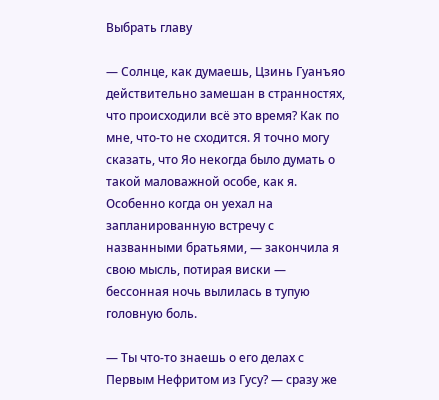Выбрать главу

— Солнце, как думаешь, Цзинь Гуанъяо действительно замешан в странностях, что происходили всё это время? Как по мне, что-то не сходится. Я точно могу сказать, что Яо некогда было думать о такой маловажной особе, как я. Особенно когда он уехал на запланированную встречу с названными братьями, — закончила я свою мысль, потирая виски — бессонная ночь вылилась в тупую головную боль.

— Ты что-то знаешь о его делах с Первым Нефритом из Гусу? — сразу же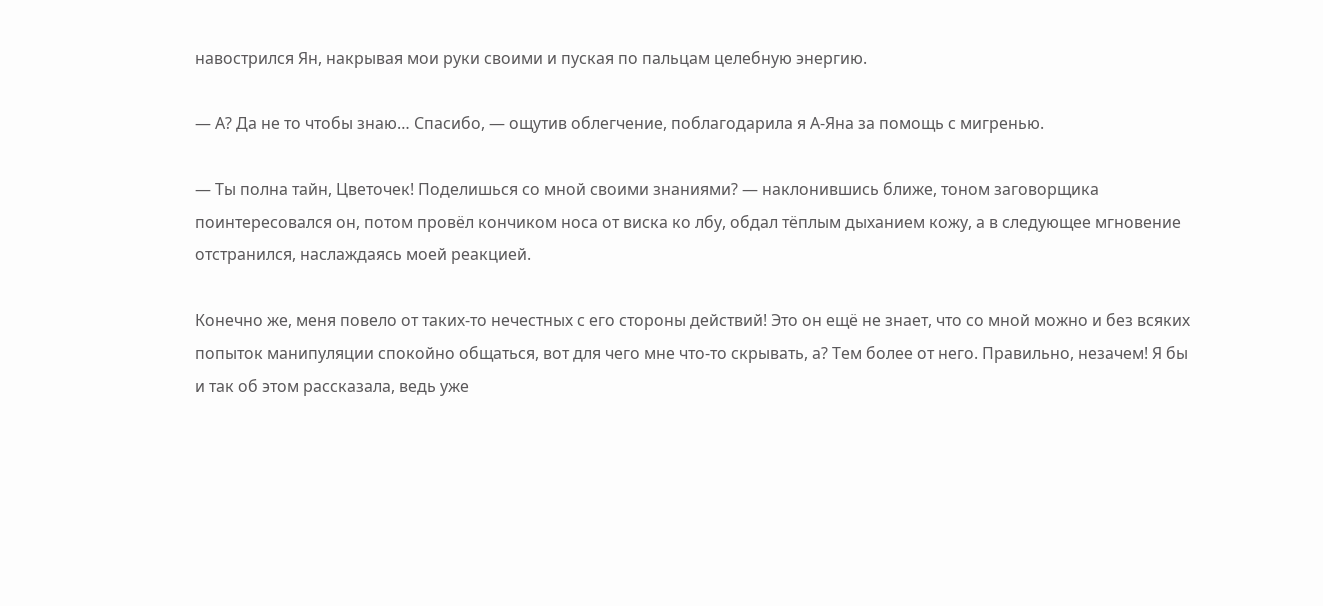навострился Ян, накрывая мои руки своими и пуская по пальцам целебную энергию.

— А? Да не то чтобы знаю… Спасибо, — ощутив облегчение, поблагодарила я А-Яна за помощь с мигренью.

— Ты полна тайн, Цветочек! Поделишься со мной своими знаниями? — наклонившись ближе, тоном заговорщика поинтересовался он, потом провёл кончиком носа от виска ко лбу, обдал тёплым дыханием кожу, а в следующее мгновение отстранился, наслаждаясь моей реакцией.

Конечно же, меня повело от таких-то нечестных с его стороны действий! Это он ещё не знает, что со мной можно и без всяких попыток манипуляции спокойно общаться, вот для чего мне что-то скрывать, а? Тем более от него. Правильно, незачем! Я бы и так об этом рассказала, ведь уже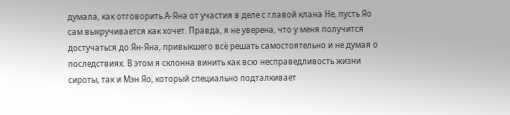думала, как отговорить А-Яна от участия в деле с главой клана Не, пусть Яо сам выкручивается как хочет. Правда, я не уверена, что у меня получится достучаться до Ян-Яна, привыкшего всё решать самостоятельно и не думая о последствиях. В этом я склонна винить как всю несправедливость жизни сироты, так и Мэн Яо, который специально подталкивает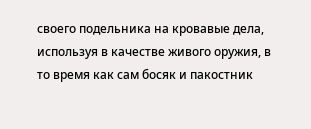своего подельника на кровавые дела, используя в качестве живого оружия, в то время как сам босяк и пакостник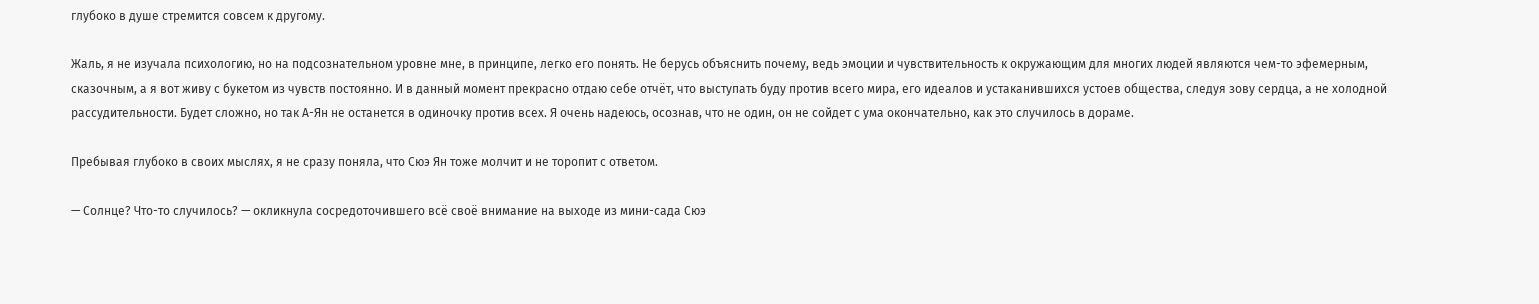глубоко в душе стремится совсем к другому.

Жаль, я не изучала психологию, но на подсознательном уровне мне, в принципе, легко его понять. Не берусь объяснить почему, ведь эмоции и чувствительность к окружающим для многих людей являются чем-то эфемерным, сказочным, а я вот живу с букетом из чувств постоянно. И в данный момент прекрасно отдаю себе отчёт, что выступать буду против всего мира, его идеалов и устаканившихся устоев общества, следуя зову сердца, а не холодной рассудительности. Будет сложно, но так А-Ян не останется в одиночку против всех. Я очень надеюсь, осознав, что не один, он не сойдет с ума окончательно, как это случилось в дораме.

Пребывая глубоко в своих мыслях, я не сразу поняла, что Сюэ Ян тоже молчит и не торопит с ответом.

— Солнце? Что-то случилось? — окликнула сосредоточившего всё своё внимание на выходе из мини-сада Сюэ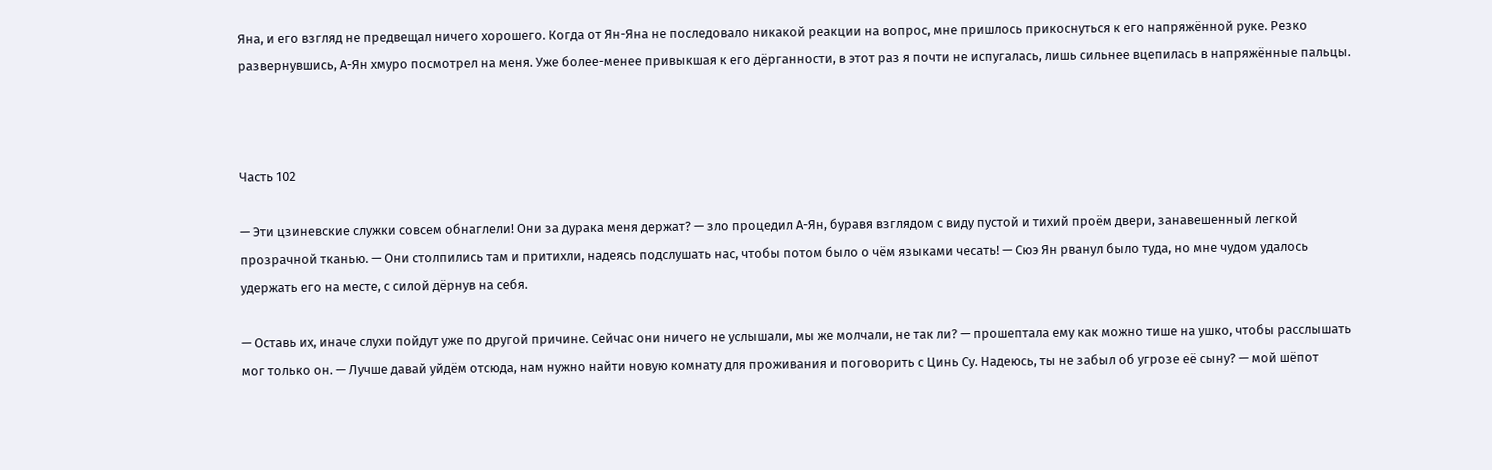Яна, и его взгляд не предвещал ничего хорошего. Когда от Ян-Яна не последовало никакой реакции на вопрос, мне пришлось прикоснуться к его напряжённой руке. Резко развернувшись, А-Ян хмуро посмотрел на меня. Уже более-менее привыкшая к его дёрганности, в этот раз я почти не испугалась, лишь сильнее вцепилась в напряжённые пальцы.



Часть 102

— Эти цзиневские служки совсем обнаглели! Они за дурака меня держат? — зло процедил А-Ян, буравя взглядом с виду пустой и тихий проём двери, занавешенный легкой прозрачной тканью. — Они столпились там и притихли, надеясь подслушать нас, чтобы потом было о чём языками чесать! — Сюэ Ян рванул было туда, но мне чудом удалось удержать его на месте, с силой дёрнув на себя.

— Оставь их, иначе слухи пойдут уже по другой причине. Сейчас они ничего не услышали, мы же молчали, не так ли? — прошептала ему как можно тише на ушко, чтобы расслышать мог только он. — Лучше давай уйдём отсюда, нам нужно найти новую комнату для проживания и поговорить с Цинь Су. Надеюсь, ты не забыл об угрозе её сыну? — мой шёпот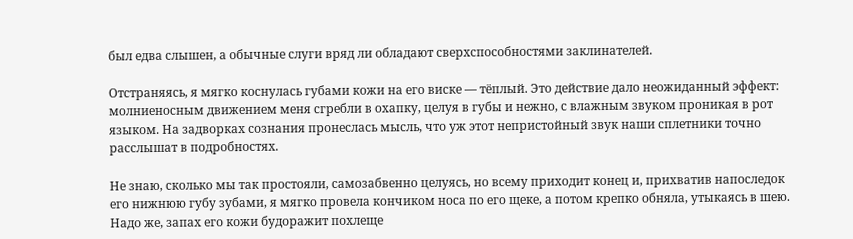был едва слышен, а обычные слуги вряд ли обладают сверхспособностями заклинателей.

Отстраняясь, я мягко коснулась губами кожи на его виске — тёплый. Это действие дало неожиданный эффект: молниеносным движением меня сгребли в охапку, целуя в губы и нежно, с влажным звуком проникая в рот языком. На задворках сознания пронеслась мысль, что уж этот непристойный звук наши сплетники точно расслышат в подробностях.

Не знаю, сколько мы так простояли, самозабвенно целуясь, но всему приходит конец и, прихватив напоследок его нижнюю губу зубами, я мягко провела кончиком носа по его щеке, а потом крепко обняла, утыкаясь в шею. Надо же, запах его кожи будоражит похлеще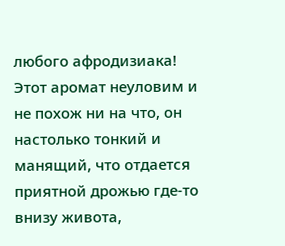любого афродизиака! Этот аромат неуловим и не похож ни на что, он настолько тонкий и манящий, что отдается приятной дрожью где-то внизу живота,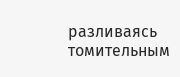разливаясь томительным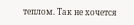теплом. Так не хочется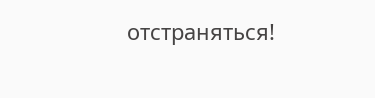отстраняться!